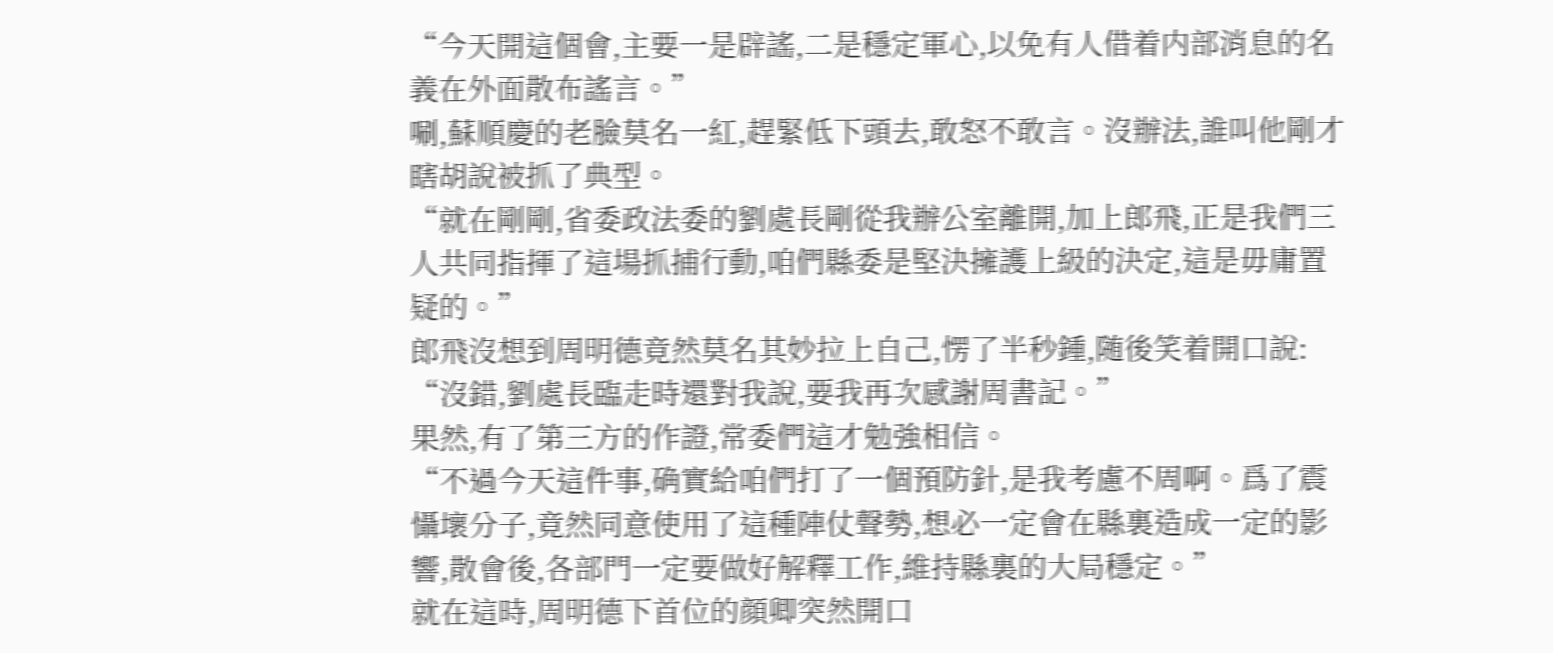“今天開這個會,主要一是辟謠,二是穩定軍心,以免有人借着内部消息的名義在外面散布謠言。”
唰,蘇順慶的老臉莫名一紅,趕緊低下頭去,敢怒不敢言。沒辦法,誰叫他剛才瞎胡說被抓了典型。
“就在剛剛,省委政法委的劉處長剛從我辦公室離開,加上郎飛,正是我們三人共同指揮了這場抓捕行動,咱們縣委是堅決擁護上級的決定,這是毋庸置疑的。”
郎飛沒想到周明德竟然莫名其妙拉上自己,愣了半秒鍾,随後笑着開口說:
“沒錯,劉處長臨走時還對我說,要我再次感謝周書記。”
果然,有了第三方的作證,常委們這才勉強相信。
“不過今天這件事,确實給咱們打了一個預防針,是我考慮不周啊。爲了震懾壞分子,竟然同意使用了這種陣仗聲勢,想必一定會在縣裏造成一定的影響,散會後,各部門一定要做好解釋工作,維持縣裏的大局穩定。”
就在這時,周明德下首位的顔卿突然開口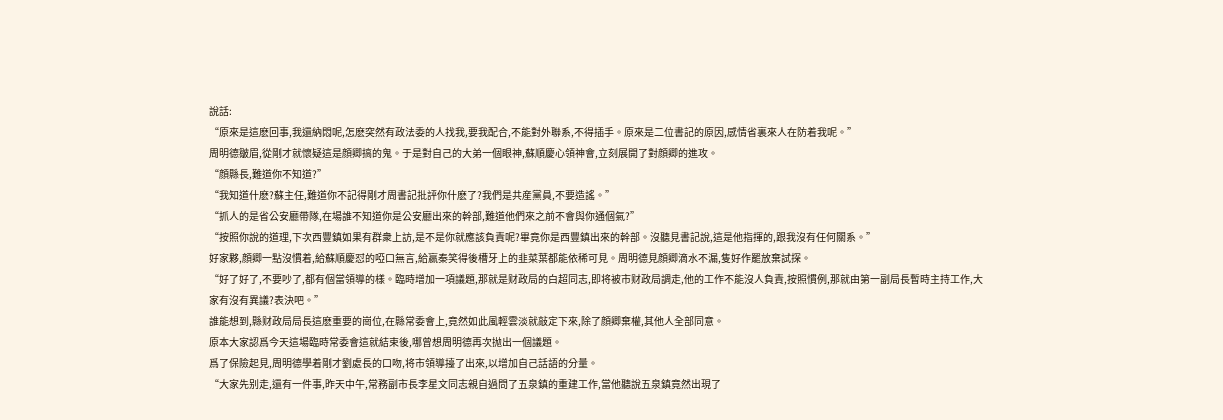說話:
“原來是這麽回事,我還納悶呢,怎麽突然有政法委的人找我,要我配合,不能對外聯系,不得插手。原來是二位書記的原因,感情省裏來人在防着我呢。”
周明德皺眉,從剛才就懷疑這是顔卿搞的鬼。于是對自己的大弟一個眼神,蘇順慶心領神會,立刻展開了對顔卿的進攻。
“顔縣長,難道你不知道?”
“我知道什麽?蘇主任,難道你不記得剛才周書記批評你什麽了?我們是共産黨員,不要造謠。”
“抓人的是省公安廳帶隊,在場誰不知道你是公安廳出來的幹部,難道他們來之前不會與你通個氣?”
“按照你說的道理,下次西豐鎮如果有群衆上訪,是不是你就應該負責呢?畢竟你是西豐鎮出來的幹部。沒聽見書記說,這是他指揮的,跟我沒有任何關系。”
好家夥,顔卿一點沒慣着,給蘇順慶怼的啞口無言,給嬴秦笑得後槽牙上的韭菜葉都能依稀可見。周明德見顔卿滴水不漏,隻好作罷放棄試探。
“好了好了,不要吵了,都有個當領導的樣。臨時增加一項議題,那就是财政局的白超同志,即将被市财政局調走,他的工作不能沒人負責,按照慣例,那就由第一副局長暫時主持工作,大家有沒有異議?表決吧。”
誰能想到,縣财政局局長這麽重要的崗位,在縣常委會上,竟然如此風輕雲淡就敲定下來,除了顔卿棄權,其他人全部同意。
原本大家認爲今天這場臨時常委會這就結束後,哪曾想周明德再次抛出一個議題。
爲了保險起見,周明德學着剛才劉處長的口吻,将市領導擡了出來,以增加自己話語的分量。
“大家先别走,還有一件事,昨天中午,常務副市長李星文同志親自過問了五泉鎮的重建工作,當他聽說五泉鎮竟然出現了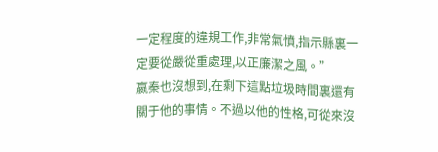一定程度的違規工作,非常氣憤,指示縣裏一定要從嚴從重處理,以正廉潔之風。”
嬴秦也沒想到,在剩下這點垃圾時間裏還有關于他的事情。不過以他的性格,可從來沒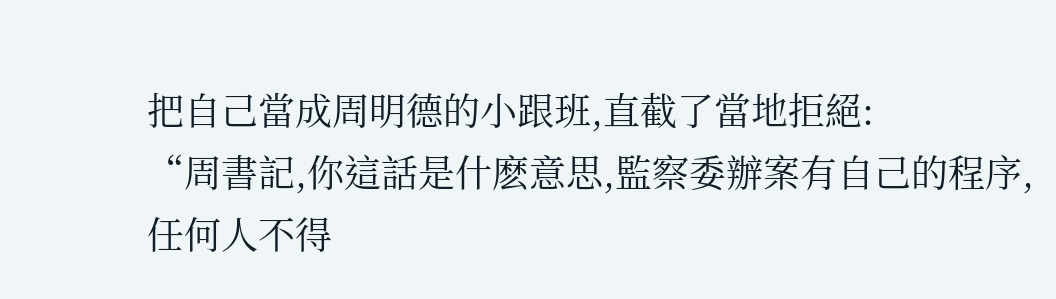把自己當成周明德的小跟班,直截了當地拒絕:
“周書記,你這話是什麽意思,監察委辦案有自己的程序,任何人不得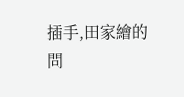插手,田家繪的問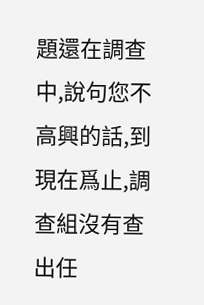題還在調查中,說句您不高興的話,到現在爲止,調查組沒有查出任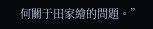何關于田家繪的問題。”